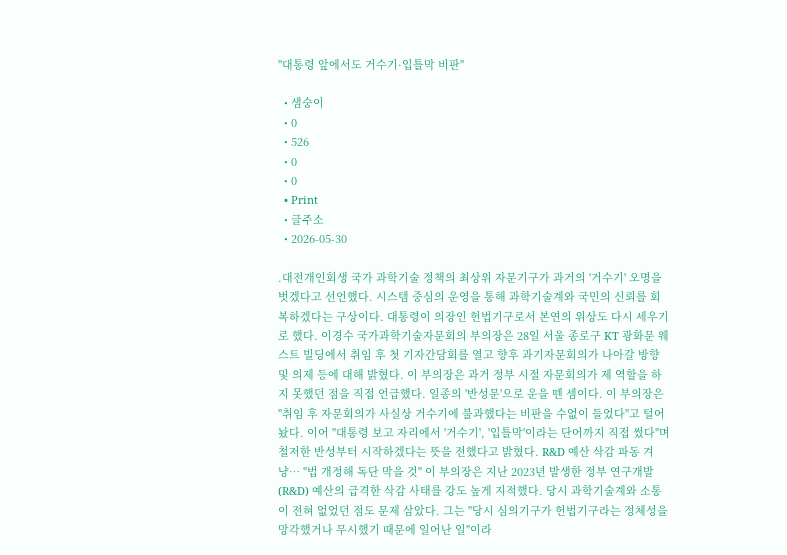"대통령 앞에서도 거수기·입틀막 비판"

  • 샘숭이
  • 0
  • 526
  • 0
  • 0
  • Print
  • 글주소
  • 2026-05-30

.대전개인회생 국가 과학기술 정책의 최상위 자문기구가 과거의 '거수기' 오명을 벗겠다고 선언했다. 시스템 중심의 운영을 통해 과학기술계와 국민의 신뢰를 회복하겠다는 구상이다. 대통령이 의장인 헌법기구로서 본연의 위상도 다시 세우기로 했다. 이경수 국가과학기술자문회의 부의장은 28일 서울 종로구 KT 광화문 웨스트 빌딩에서 취임 후 첫 기자간담회를 열고 향후 과기자문회의가 나아갈 방향 및 의제 등에 대해 밝혔다. 이 부의장은 과거 정부 시절 자문회의가 제 역할을 하지 못했던 점을 직접 언급했다. 일종의 '반성문'으로 운을 뗀 셈이다. 이 부의장은 "취임 후 자문회의가 사실상 거수기에 불과했다는 비판을 수없이 들었다"고 털어놨다. 이어 "대통령 보고 자리에서 '거수기', '입틀막'이라는 단어까지 직접 썼다"며 철저한 반성부터 시작하겠다는 뜻을 전했다고 밝혔다. R&D 예산 삭감 파동 겨냥… "법 개정해 독단 막을 것" 이 부의장은 지난 2023년 발생한 정부 연구개발(R&D) 예산의 급격한 삭감 사태를 강도 높게 지적했다. 당시 과학기술계와 소통이 전혀 없었던 점도 문제 삼았다. 그는 "당시 심의기구가 헌법기구라는 정체성을 망각했거나 무시했기 때문에 일어난 일"이라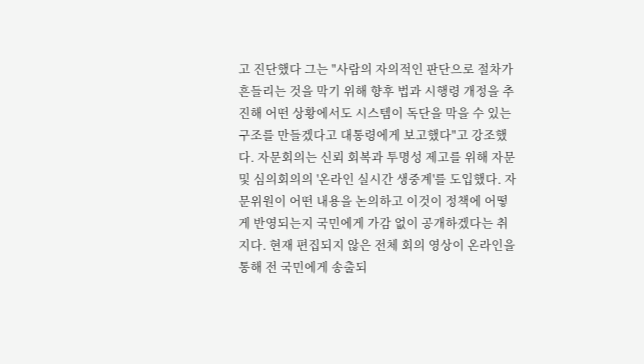고 진단했다 그는 "사람의 자의적인 판단으로 절차가 흔들리는 것을 막기 위해 향후 법과 시행령 개정을 추진해 어떤 상황에서도 시스템이 독단을 막을 수 있는 구조를 만들겠다고 대통령에게 보고했다"고 강조했다. 자문회의는 신뢰 회복과 투명성 제고를 위해 자문 및 심의회의의 '온라인 실시간 생중계'를 도입했다. 자문위원이 어떤 내용을 논의하고 이것이 정책에 어떻게 반영되는지 국민에게 가감 없이 공개하겠다는 취지다. 현재 편집되지 않은 전체 회의 영상이 온라인을 통해 전 국민에게 송출되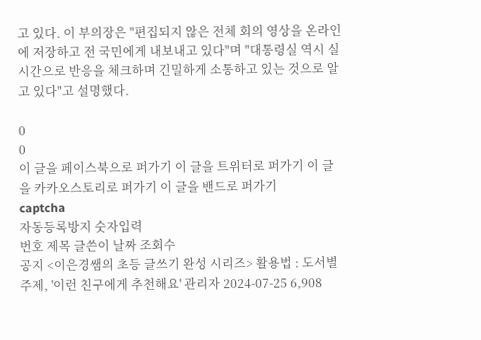고 있다. 이 부의장은 "편집되지 않은 전체 회의 영상을 온라인에 저장하고 전 국민에게 내보내고 있다"며 "대통령실 역시 실시간으로 반응을 체크하며 긴밀하게 소통하고 있는 것으로 알고 있다"고 설명했다.

0
0
이 글을 페이스북으로 퍼가기 이 글을 트위터로 퍼가기 이 글을 카카오스토리로 퍼가기 이 글을 밴드로 퍼가기
captcha
자동등록방지 숫자입력
번호 제목 글쓴이 날짜 조회수
공지 <이은경쌤의 초등 글쓰기 완성 시리즈> 활용법 : 도서별 주제, '이런 친구에게 추천해요' 관리자 2024-07-25 6,908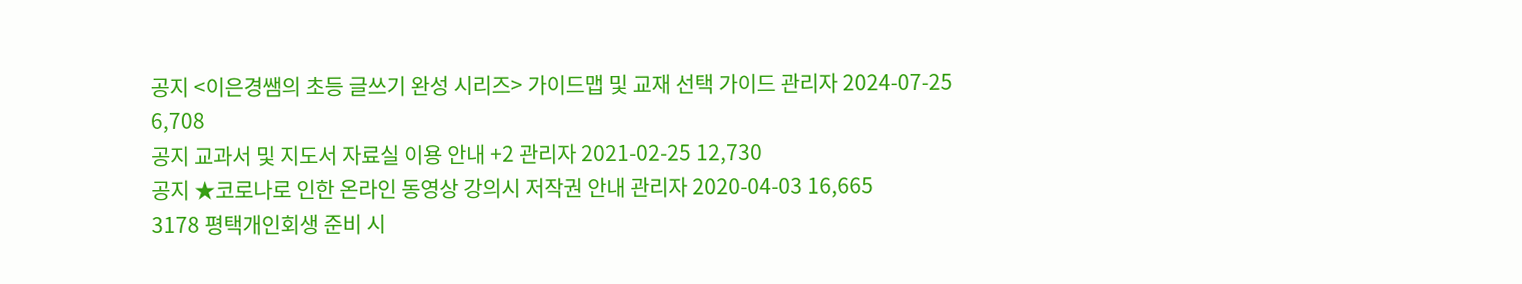공지 <이은경쌤의 초등 글쓰기 완성 시리즈> 가이드맵 및 교재 선택 가이드 관리자 2024-07-25 6,708
공지 교과서 및 지도서 자료실 이용 안내 +2 관리자 2021-02-25 12,730
공지 ★코로나로 인한 온라인 동영상 강의시 저작권 안내 관리자 2020-04-03 16,665
3178 평택개인회생 준비 시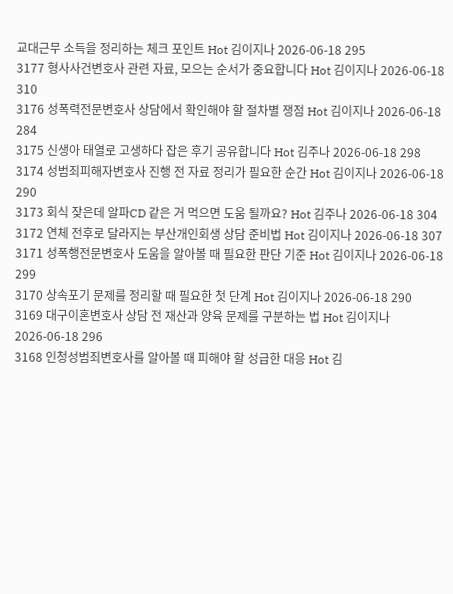교대근무 소득을 정리하는 체크 포인트 Hot 김이지나 2026-06-18 295
3177 형사사건변호사 관련 자료, 모으는 순서가 중요합니다 Hot 김이지나 2026-06-18 310
3176 성폭력전문변호사 상담에서 확인해야 할 절차별 쟁점 Hot 김이지나 2026-06-18 284
3175 신생아 태열로 고생하다 잡은 후기 공유합니다 Hot 김주나 2026-06-18 298
3174 성범죄피해자변호사 진행 전 자료 정리가 필요한 순간 Hot 김이지나 2026-06-18 290
3173 회식 잦은데 알파CD 같은 거 먹으면 도움 될까요? Hot 김주나 2026-06-18 304
3172 연체 전후로 달라지는 부산개인회생 상담 준비법 Hot 김이지나 2026-06-18 307
3171 성폭행전문변호사 도움을 알아볼 때 필요한 판단 기준 Hot 김이지나 2026-06-18 299
3170 상속포기 문제를 정리할 때 필요한 첫 단계 Hot 김이지나 2026-06-18 290
3169 대구이혼변호사 상담 전 재산과 양육 문제를 구분하는 법 Hot 김이지나 2026-06-18 296
3168 인청성범죄변호사를 알아볼 때 피해야 할 성급한 대응 Hot 김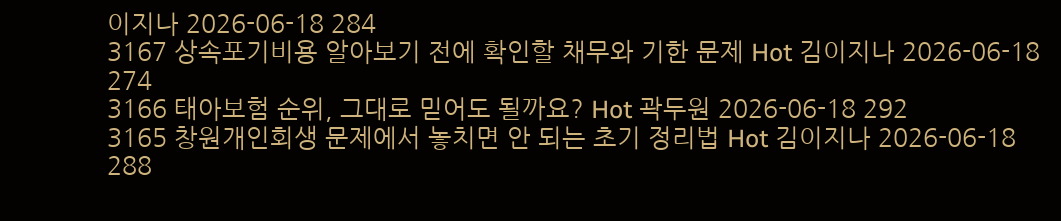이지나 2026-06-18 284
3167 상속포기비용 알아보기 전에 확인할 채무와 기한 문제 Hot 김이지나 2026-06-18 274
3166 태아보험 순위, 그대로 믿어도 될까요? Hot 곽두원 2026-06-18 292
3165 창원개인회생 문제에서 놓치면 안 되는 초기 정리법 Hot 김이지나 2026-06-18 288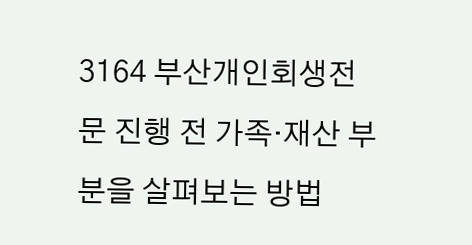3164 부산개인회생전문 진행 전 가족·재산 부분을 살펴보는 방법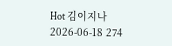Hot 김이지나 2026-06-18 274